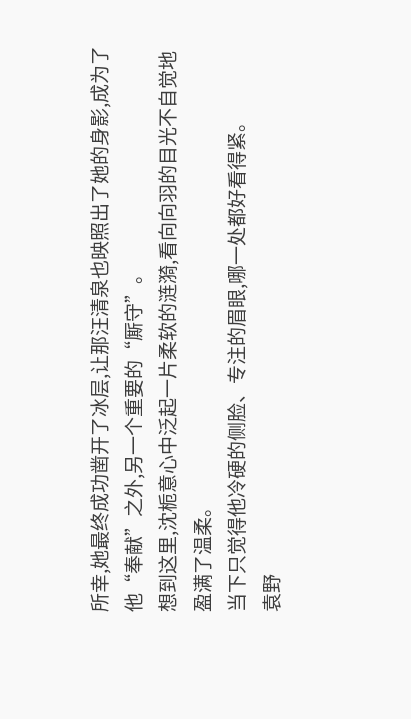所幸,她最终成功凿开了冰层,让那汪清泉也映照出了她的身影,成为了他“奉献”之外,另一个重要的“厮守”。
想到这里,沈栀意心中泛起一片柔软的涟漪,看向向羽的目光不自觉地盈满了温柔。
当下只觉得他冷硬的侧脸、专注的眉眼,哪一处都好看得紧。
袁野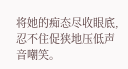将她的痴态尽收眼底,忍不住促狭地压低声音嘲笑。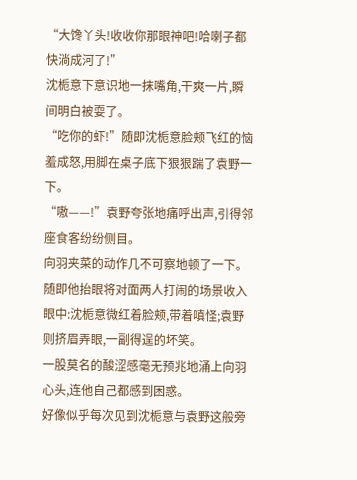“大馋丫头!收收你那眼神吧!哈喇子都快淌成河了!”
沈栀意下意识地一抹嘴角,干爽一片,瞬间明白被耍了。
“吃你的虾!”随即沈栀意脸颊飞红的恼羞成怒,用脚在桌子底下狠狠踹了袁野一下。
“嗷——!”袁野夸张地痛呼出声,引得邻座食客纷纷侧目。
向羽夹菜的动作几不可察地顿了一下。
随即他抬眼将对面两人打闹的场景收入眼中:沈栀意微红着脸颊,带着嗔怪;袁野则挤眉弄眼,一副得逞的坏笑。
一股莫名的酸涩感毫无预兆地涌上向羽心头,连他自己都感到困惑。
好像似乎每次见到沈栀意与袁野这般旁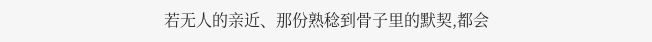若无人的亲近、那份熟稔到骨子里的默契,都会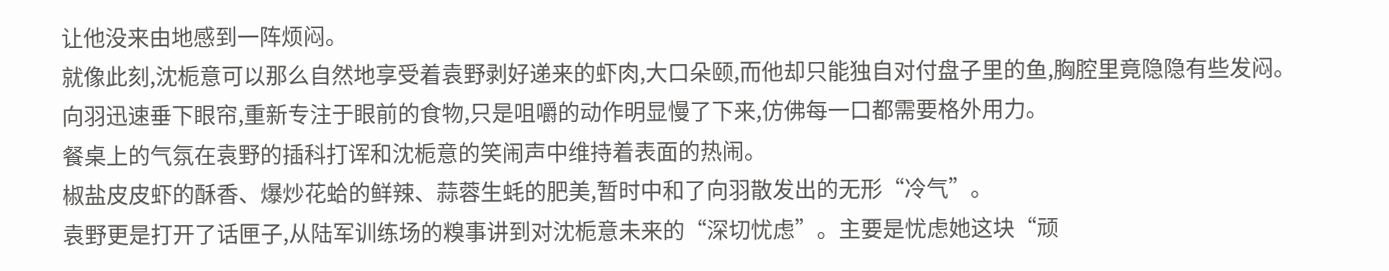让他没来由地感到一阵烦闷。
就像此刻,沈栀意可以那么自然地享受着袁野剥好递来的虾肉,大口朵颐,而他却只能独自对付盘子里的鱼,胸腔里竟隐隐有些发闷。
向羽迅速垂下眼帘,重新专注于眼前的食物,只是咀嚼的动作明显慢了下来,仿佛每一口都需要格外用力。
餐桌上的气氛在袁野的插科打诨和沈栀意的笑闹声中维持着表面的热闹。
椒盐皮皮虾的酥香、爆炒花蛤的鲜辣、蒜蓉生蚝的肥美,暂时中和了向羽散发出的无形“冷气”。
袁野更是打开了话匣子,从陆军训练场的糗事讲到对沈栀意未来的“深切忧虑”。主要是忧虑她这块“顽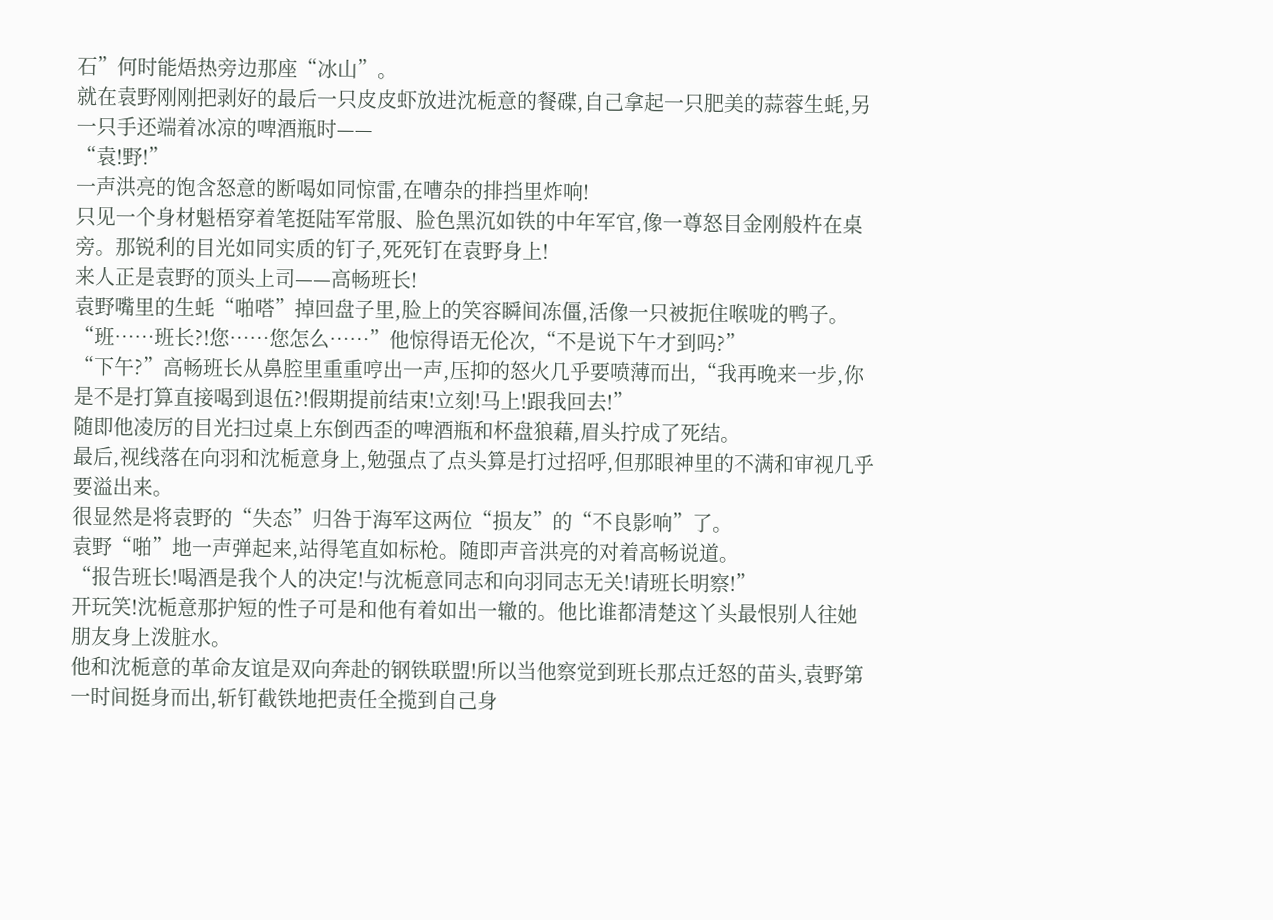石”何时能焐热旁边那座“冰山”。
就在袁野刚刚把剥好的最后一只皮皮虾放进沈栀意的餐碟,自己拿起一只肥美的蒜蓉生蚝,另一只手还端着冰凉的啤酒瓶时——
“袁!野!”
一声洪亮的饱含怒意的断喝如同惊雷,在嘈杂的排挡里炸响!
只见一个身材魁梧穿着笔挺陆军常服、脸色黑沉如铁的中年军官,像一尊怒目金刚般杵在桌旁。那锐利的目光如同实质的钉子,死死钉在袁野身上!
来人正是袁野的顶头上司——高畅班长!
袁野嘴里的生蚝“啪嗒”掉回盘子里,脸上的笑容瞬间冻僵,活像一只被扼住喉咙的鸭子。
“班……班长?!您……您怎么……”他惊得语无伦次,“不是说下午才到吗?”
“下午?”高畅班长从鼻腔里重重哼出一声,压抑的怒火几乎要喷薄而出,“我再晚来一步,你是不是打算直接喝到退伍?!假期提前结束!立刻!马上!跟我回去!”
随即他凌厉的目光扫过桌上东倒西歪的啤酒瓶和杯盘狼藉,眉头拧成了死结。
最后,视线落在向羽和沈栀意身上,勉强点了点头算是打过招呼,但那眼神里的不满和审视几乎要溢出来。
很显然是将袁野的“失态”归咎于海军这两位“损友”的“不良影响”了。
袁野“啪”地一声弹起来,站得笔直如标枪。随即声音洪亮的对着高畅说道。
“报告班长!喝酒是我个人的决定!与沈栀意同志和向羽同志无关!请班长明察!”
开玩笑!沈栀意那护短的性子可是和他有着如出一辙的。他比谁都清楚这丫头最恨别人往她朋友身上泼脏水。
他和沈栀意的革命友谊是双向奔赴的钢铁联盟!所以当他察觉到班长那点迁怒的苗头,袁野第一时间挺身而出,斩钉截铁地把责任全揽到自己身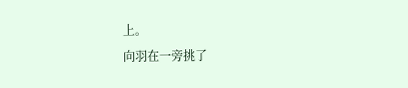上。
向羽在一旁挑了